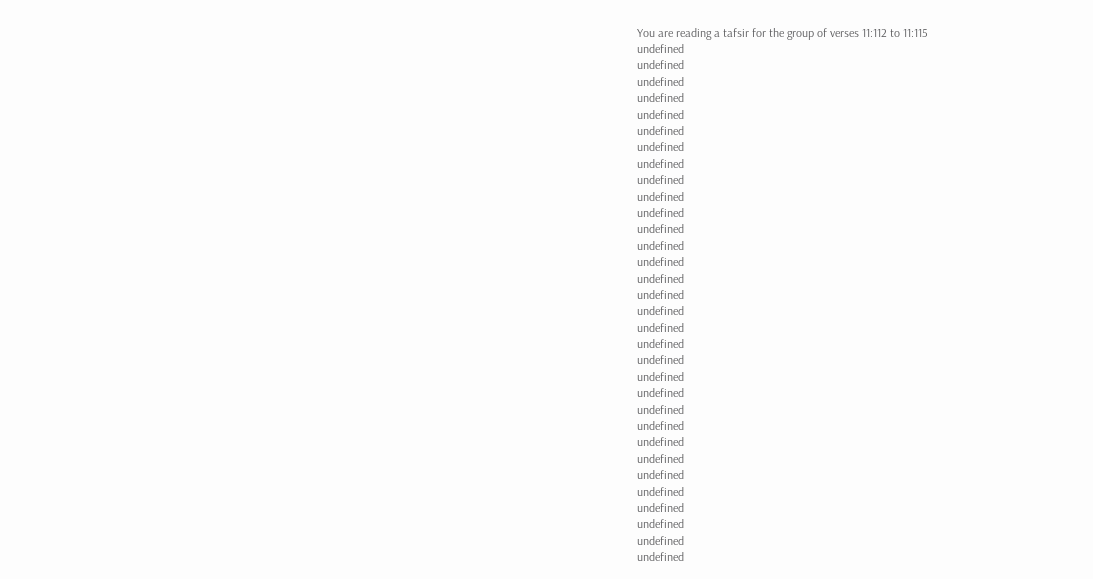You are reading a tafsir for the group of verses 11:112 to 11:115
undefined
undefined
undefined
undefined
undefined
undefined
undefined
undefined
undefined
undefined
undefined
undefined
undefined
undefined
undefined
undefined
undefined
undefined
undefined
undefined
undefined
undefined
undefined
undefined
undefined
undefined
undefined
undefined
undefined
undefined
undefined
undefined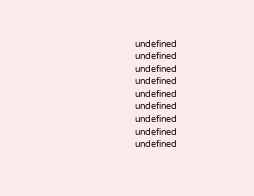undefined
undefined
undefined
undefined
undefined
undefined
undefined
undefined
undefined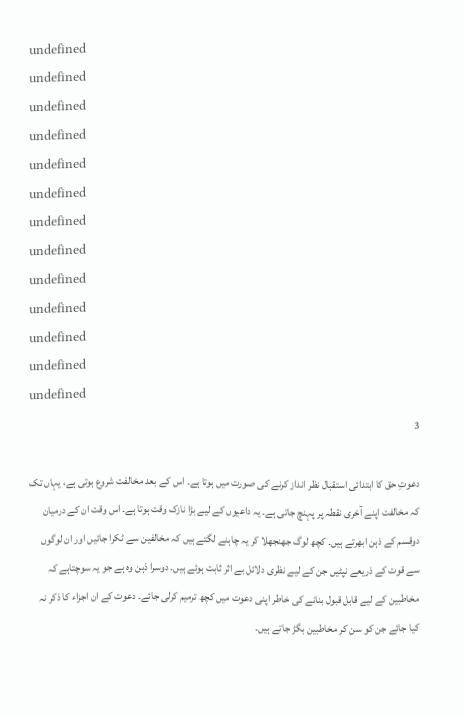undefined
undefined
undefined
undefined
undefined
undefined
undefined
undefined
undefined
undefined
undefined
undefined
undefined
3

دعوتِ حق کا ابتدائی استقبال نظر انداز کرنے کی صورت میں ہوتا ہے۔ اس کے بعد مخالفت شروع ہوتی ہے، یہاں تک کہ مخالفت اپنے آخری نقطہ پر پہنچ جاتی ہے۔ یہ داعیوں کے لیے بڑا نازک وقت ہوتا ہے۔ اس وقت ان کے درمیان دوقسم کے ذہن ابھرتے ہیں۔ کچھ لوگ جھنجھلا کر یہ چاہنے لگتے ہیں کہ مخالفین سے ٹکرا جائیں اور ان لوگوں سے قوت کے ذریعے نپٹیں جن کے لیے نظری دلائل بے اثر ثابت ہوئے ہیں۔ دوسرا ذہن وہ ہے جو یہ سوچتاہے کہ مخاطبین کے لیے قابل قبول بنانے کی خاطر اپنی دعوت میں کچھ ترمیم کرلی جائے۔ دعوت کے ان اجزاء کا ذکر نہ کیا جائے جن کو سن کر مخاطبین بگڑ جاتے ہیں۔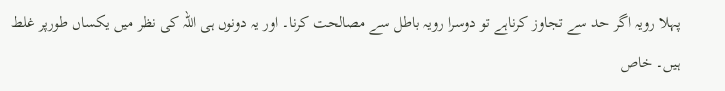پہلا رویہ اگر حد سے تجاوز کرناہے تو دوسرا رویہ باطل سے مصالحت کرنا۔ اور یہ دونوں ہی اللہ کی نظر میں یکساں طورپر غلط ہیں۔ خاص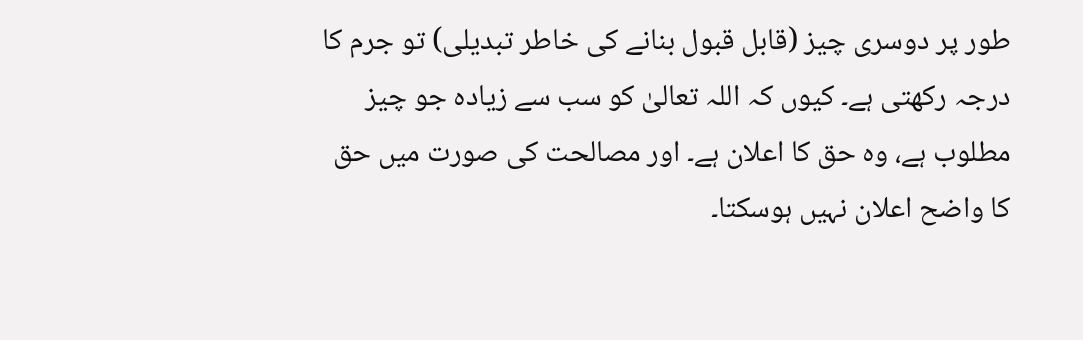طور پر دوسری چیز (قابل قبول بنانے کی خاطر تبدیلی) تو جرم کا درجہ رکھتی ہے۔ کیوں کہ اللہ تعالیٰ کو سب سے زیادہ جو چیز مطلوب ہے، وہ حق کا اعلان ہے۔ اور مصالحت کی صورت میں حق کا واضح اعلان نہیں ہوسکتا۔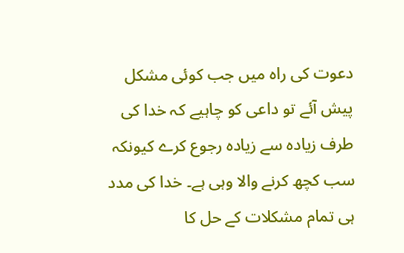دعوت کی راہ میں جب کوئی مشکل پیش آئے تو داعی کو چاہیے کہ خدا کی طرف زیادہ سے زیادہ رجوع کرے کیونکہ سب کچھ کرنے والا وہی ہے۔ خدا کی مدد ہی تمام مشکلات کے حل کا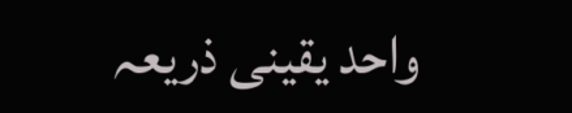واحد یقینی ذریعہ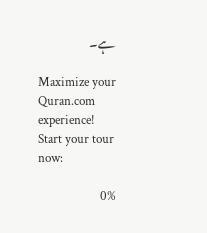ہے۔

Maximize your Quran.com experience!
Start your tour now:

0%